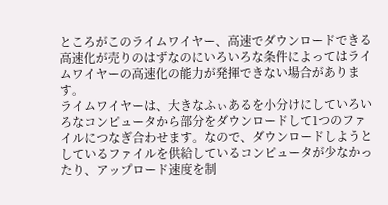ところがこのライムワイヤー、高速でダウンロードできる高速化が売りのはずなのにいろいろな条件によってはライムワイヤーの高速化の能力が発揮できない場合があります。
ライムワイヤーは、大きなふぃあるを小分けにしていろいろなコンピュータから部分をダウンロードして1つのファイルにつなぎ合わせます。なので、ダウンロードしようとしているファイルを供給しているコンピュータが少なかったり、アップロード速度を制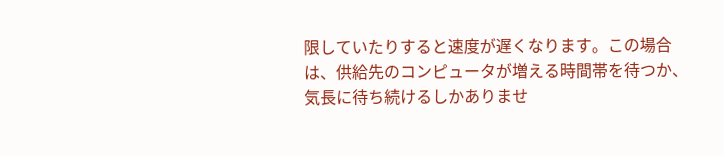限していたりすると速度が遅くなります。この場合は、供給先のコンピュータが増える時間帯を待つか、気長に待ち続けるしかありませ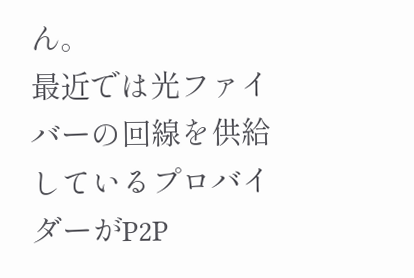ん。
最近では光ファイバーの回線を供給しているプロバイダーがP2P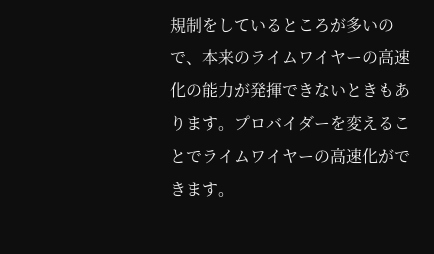規制をしているところが多いので、本来のライムワイヤーの高速化の能力が発揮できないときもあります。プロバイダーを変えることでライムワイヤーの高速化ができます。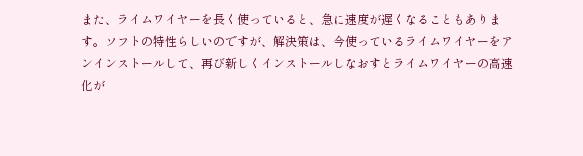また、ライムワイヤーを長く使っていると、急に速度が遅くなることもあります。ソフトの特性らしいのですが、解決策は、今使っているライムワイヤーをアンインストールして、再び新しくインストールしなおすとライムワイヤーの高速化が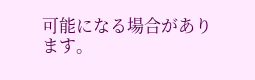可能になる場合があります。